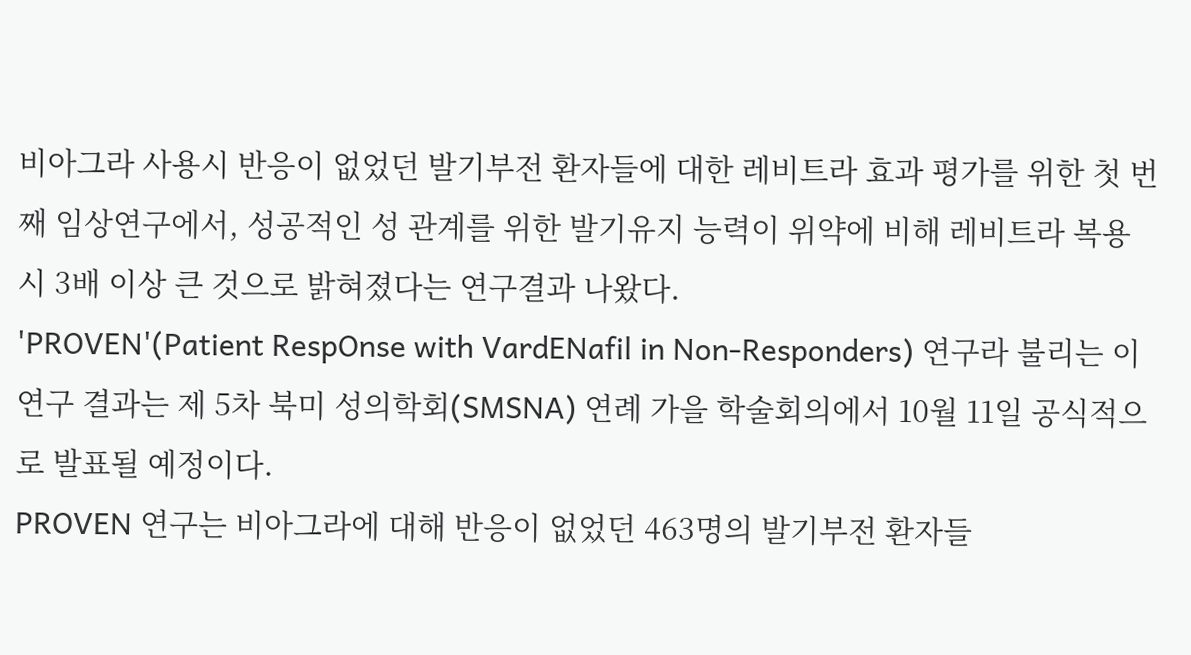비아그라 사용시 반응이 없었던 발기부전 환자들에 대한 레비트라 효과 평가를 위한 첫 번째 임상연구에서, 성공적인 성 관계를 위한 발기유지 능력이 위약에 비해 레비트라 복용시 3배 이상 큰 것으로 밝혀졌다는 연구결과 나왔다.
'PROVEN'(Patient RespOnse with VardENafil in Non-Responders) 연구라 불리는 이 연구 결과는 제 5차 북미 성의학회(SMSNA) 연례 가을 학술회의에서 10월 11일 공식적으로 발표될 예정이다.
PROVEN 연구는 비아그라에 대해 반응이 없었던 463명의 발기부전 환자들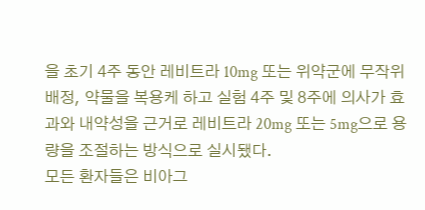을 초기 4주 동안 레비트라 10mg 또는 위약군에 무작위 배정, 약물을 복용케 하고 실험 4주 및 8주에 의사가 효과와 내약성을 근거로 레비트라 20mg 또는 5mg으로 용량을 조절하는 방식으로 실시됐다.
모든 환자들은 비아그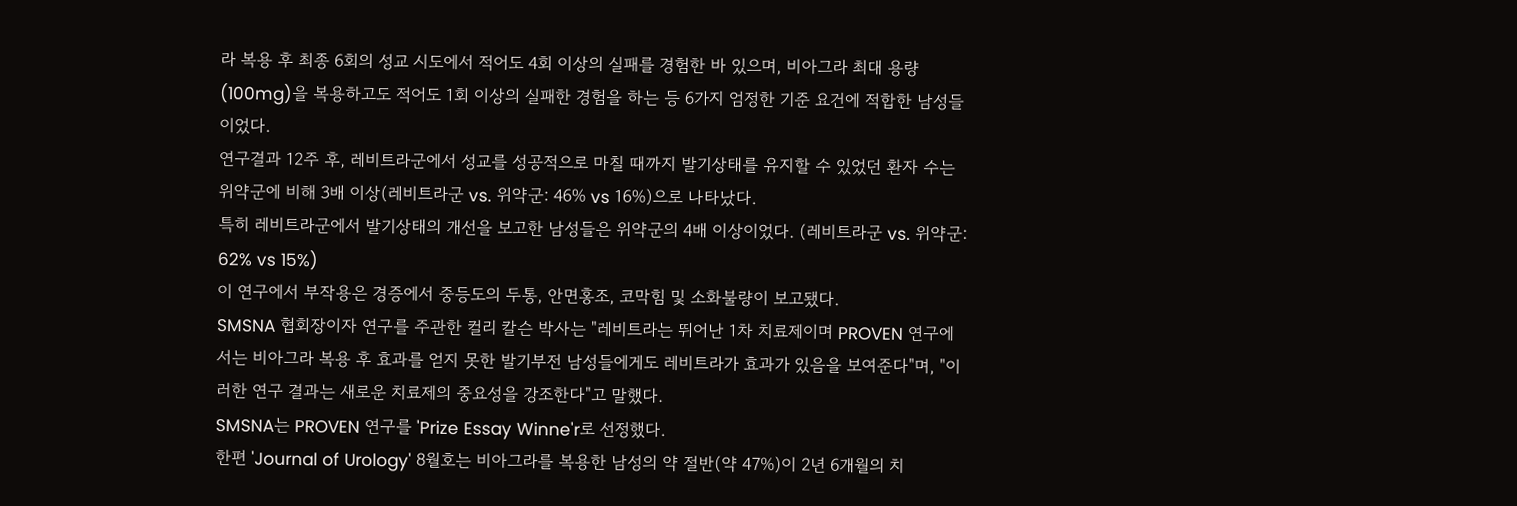라 복용 후 최종 6회의 성교 시도에서 적어도 4회 이상의 실패를 경험한 바 있으며, 비아그라 최대 용량(100mg)을 복용하고도 적어도 1회 이상의 실패한 경험을 하는 등 6가지 엄정한 기준 요건에 적합한 남성들이었다.
연구결과 12주 후, 레비트라군에서 성교를 성공적으로 마칠 때까지 발기상태를 유지할 수 있었던 환자 수는 위약군에 비해 3배 이상(레비트라군 vs. 위약군: 46% vs 16%)으로 나타났다.
특히 레비트라군에서 발기상태의 개선을 보고한 남성들은 위약군의 4배 이상이었다. (레비트라군 vs. 위약군: 62% vs 15%)
이 연구에서 부작용은 경증에서 중등도의 두통, 안면홍조, 코막힘 및 소화불량이 보고됐다.
SMSNA 협회장이자 연구를 주관한 컬리 칼슨 박사는 "레비트라는 뛰어난 1차 치료제이며 PROVEN 연구에서는 비아그라 복용 후 효과를 얻지 못한 발기부전 남성들에게도 레비트라가 효과가 있음을 보여준다"며, "이러한 연구 결과는 새로운 치료제의 중요성을 강조한다"고 말했다.
SMSNA는 PROVEN 연구를 'Prize Essay Winne'r로 선정했다.
한편 'Journal of Urology' 8월호는 비아그라를 복용한 남성의 약 절반(약 47%)이 2년 6개월의 치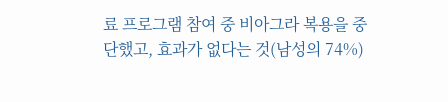료 프로그램 참여 중 비아그라 복용을 중단했고, 효과가 없다는 것(남성의 74%)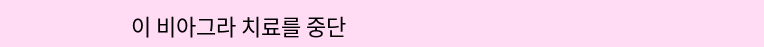이 비아그라 치료를 중단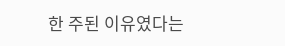한 주된 이유였다는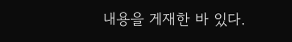내용을 게재한 바 있다.